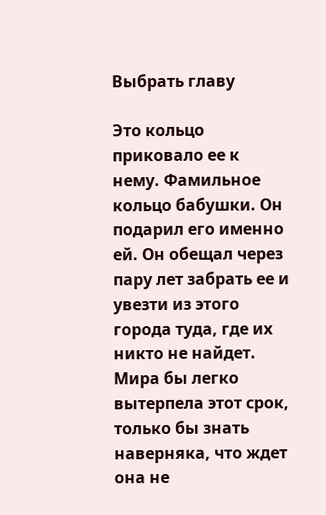Выбрать главу

Это кольцо приковало ее к нему. Фамильное кольцо бабушки. Он подарил его именно ей. Он обещал через пару лет забрать ее и увезти из этого города туда, где их никто не найдет. Мира бы легко вытерпела этот срок, только бы знать наверняка, что ждет она не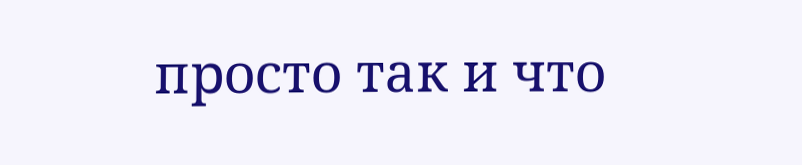просто так и что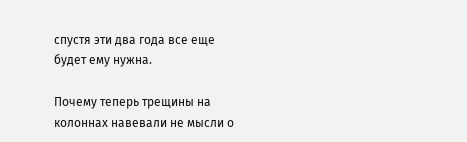спустя эти два года все еще будет ему нужна.

Почему теперь трещины на колоннах навевали не мысли о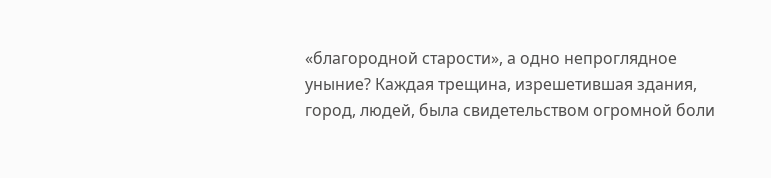«благородной старости», а одно непроглядное уныние? Каждая трещина, изрешетившая здания, город, людей, была свидетельством огромной боли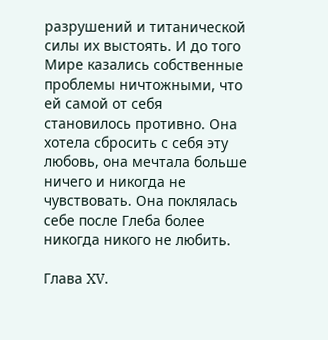разрушений и титанической силы их выстоять. И до того Мире казались собственные проблемы ничтожными, что ей самой от себя становилось противно. Она хотела сбросить с себя эту любовь, она мечтала больше ничего и никогда не чувствовать. Она поклялась себе после Глеба более никогда никого не любить.

Глава XV.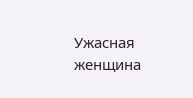Ужасная женщина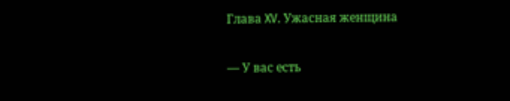Глава XV. Ужасная женщина

— У вас есть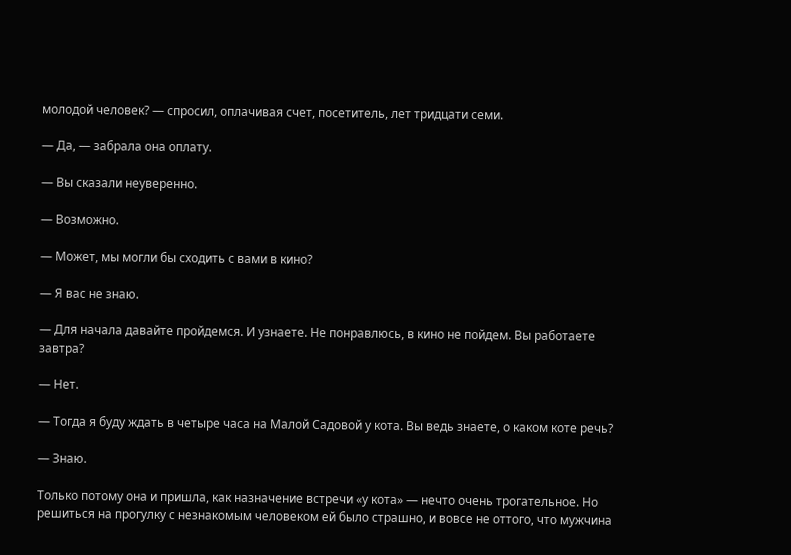молодой человек? — спросил, оплачивая счет, посетитель, лет тридцати семи.

— Да, — забрала она оплату.

— Вы сказали неуверенно.

— Возможно.

— Может, мы могли бы сходить с вами в кино?

— Я вас не знаю.

— Для начала давайте пройдемся. И узнаете. Не понравлюсь, в кино не пойдем. Вы работаете завтра?

— Нет.

— Тогда я буду ждать в четыре часа на Малой Садовой у кота. Вы ведь знаете, о каком коте речь?

— Знаю.

Только потому она и пришла, как назначение встречи «у кота» — нечто очень трогательное. Но решиться на прогулку с незнакомым человеком ей было страшно, и вовсе не оттого, что мужчина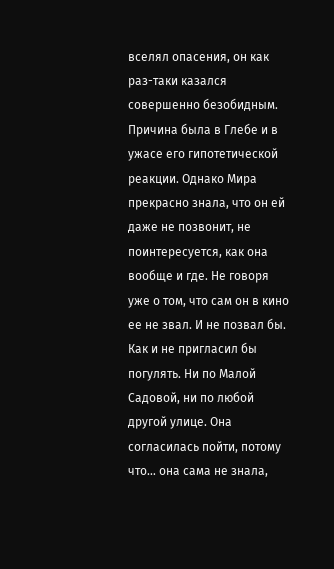вселял опасения, он как раз-таки казался совершенно безобидным. Причина была в Глебе и в ужасе его гипотетической реакции. Однако Мира прекрасно знала, что он ей даже не позвонит, не поинтересуется, как она вообще и где. Не говоря уже о том, что сам он в кино ее не звал. И не позвал бы. Как и не пригласил бы погулять. Ни по Малой Садовой, ни по любой другой улице. Она согласилась пойти, потому что… она сама не знала,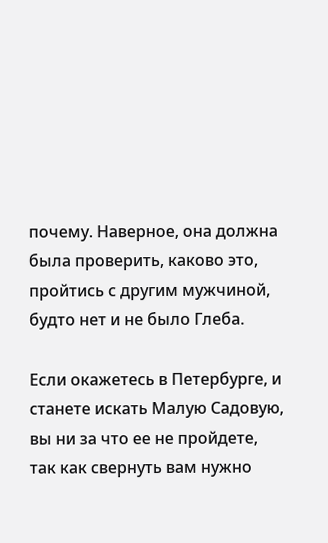почему. Наверное, она должна была проверить, каково это, пройтись с другим мужчиной, будто нет и не было Глеба.

Если окажетесь в Петербурге, и станете искать Малую Садовую, вы ни за что ее не пройдете, так как свернуть вам нужно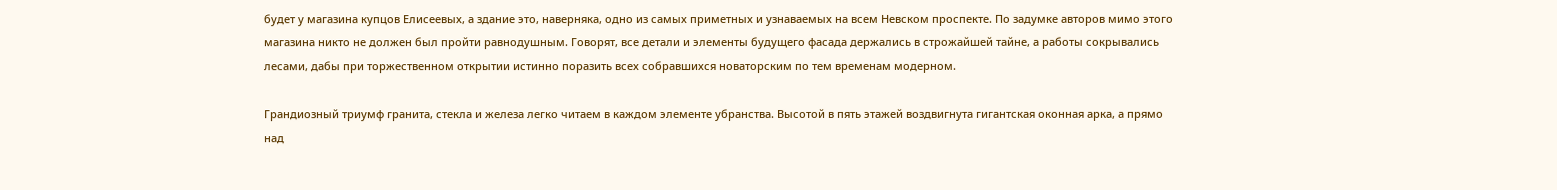будет у магазина купцов Елисеевых, а здание это, наверняка, одно из самых приметных и узнаваемых на всем Невском проспекте. По задумке авторов мимо этого магазина никто не должен был пройти равнодушным. Говорят, все детали и элементы будущего фасада держались в строжайшей тайне, а работы сокрывались лесами, дабы при торжественном открытии истинно поразить всех собравшихся новаторским по тем временам модерном.

Грандиозный триумф гранита, стекла и железа легко читаем в каждом элементе убранства. Высотой в пять этажей воздвигнута гигантская оконная арка, а прямо над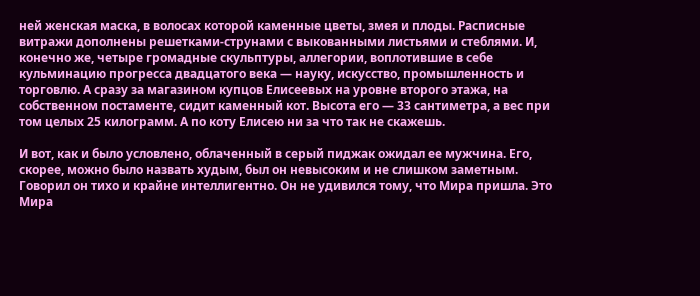ней женская маска, в волосах которой каменные цветы, змея и плоды. Расписные витражи дополнены решетками-струнами с выкованными листьями и стеблями. И, конечно же, четыре громадные скульптуры, аллегории, воплотившие в себе кульминацию прогресса двадцатого века — науку, искусство, промышленность и торговлю. А сразу за магазином купцов Елисеевых на уровне второго этажа, на собственном постаменте, сидит каменный кот. Высота его — 33 сантиметра, а вес при том целых 25 килограмм. А по коту Елисею ни за что так не скажешь.

И вот, как и было условлено, облаченный в серый пиджак ожидал ее мужчина. Его, скорее, можно было назвать худым, был он невысоким и не слишком заметным. Говорил он тихо и крайне интеллигентно. Он не удивился тому, что Мира пришла. Это Мира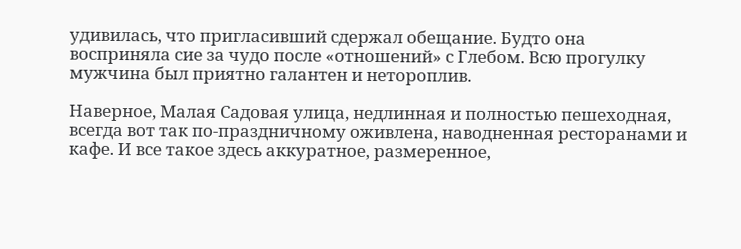удивилась, что пригласивший сдержал обещание. Будто она восприняла сие за чудо после «отношений» с Глебом. Всю прогулку мужчина был приятно галантен и нетороплив.

Наверное, Малая Садовая улица, недлинная и полностью пешеходная, всегда вот так по-праздничному оживлена, наводненная ресторанами и кафе. И все такое здесь аккуратное, размеренное,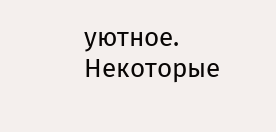уютное. Некоторые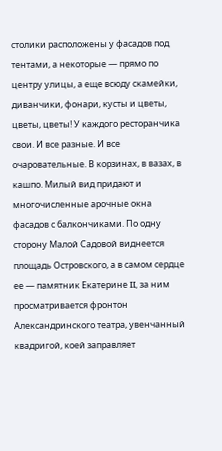столики расположены у фасадов под тентами, а некоторые — прямо по центру улицы, а еще всюду скамейки, диванчики, фонари, кусты и цветы, цветы, цветы! У каждого ресторанчика свои. И все разные. И все очаровательные. В корзинах, в вазах, в кашпо. Милый вид придают и многочисленные арочные окна фасадов с балкончиками. По одну сторону Малой Садовой виднеется площадь Островского, а в самом сердце ее — памятник Екатерине II, за ним просматривается фронтон Александринского театра, увенчанный квадригой, коей заправляет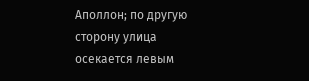Аполлон; по другую сторону улица осекается левым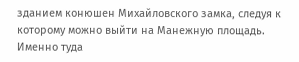зданием конюшен Михайловского замка, следуя к которому можно выйти на Манежную площадь. Именно туда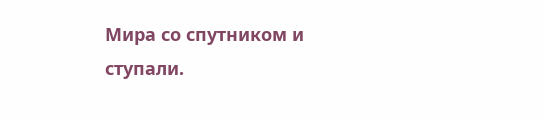Мира со спутником и ступали.